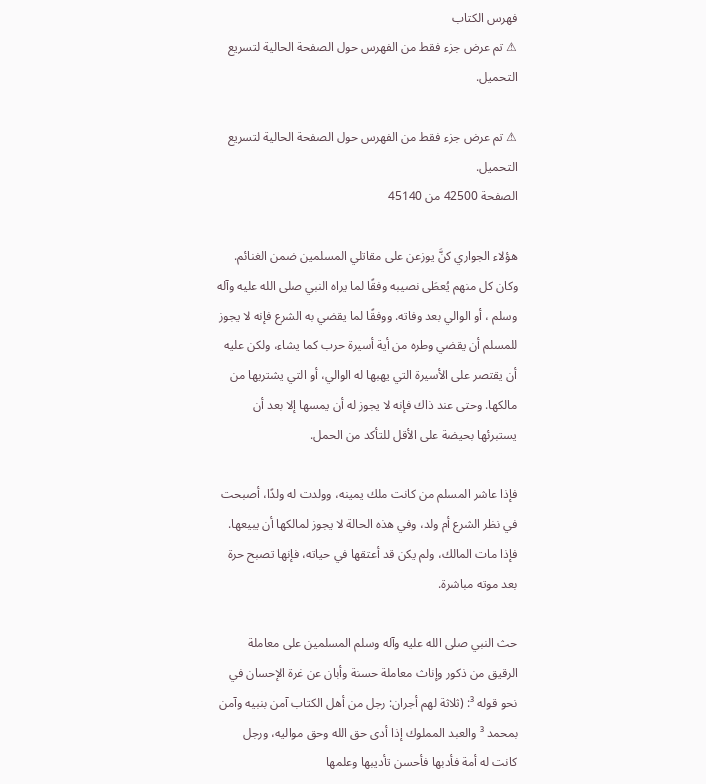فهرس الكتاب
⚠ تم عرض جزء فقط من الفهرس حول الصفحة الحالية لتسريع التحميل.

⚠ تم عرض جزء فقط من الفهرس حول الصفحة الحالية لتسريع التحميل.
الصفحة 42500 من 45140

هؤلاء الجواري كنَّ يوزعن على مقاتلي المسلمين ضمن الغنائم. وكان كل منهم يُعطَى نصيبه وفقًا لما يراه النبي صلى الله عليه وآله وسلم ، أو الوالي بعد وفاته. ووفقًا لما يقضي به الشرع فإنه لا يجوز للمسلم أن يقضي وطره من أية أسيرة حرب كما يشاء، ولكن عليه أن يقتصر على الأسيرة التي يهبها له الوالي، أو التي يشتريها من مالكها. وحتى عند ذاك فإنه لا يجوز له أن يمسها إلا بعد أن يستبرئها بحيضة على الأقل للتأكد من الحمل.

فإذا عاشر المسلم من كانت ملك يمينه، وولدت له ولدًا، أصبحت في نظر الشرع أم ولد، وفي هذه الحالة لا يجوز لمالكها أن يبيعها. فإذا مات المالك، ولم يكن قد أعتقها في حياته، فإنها تصبح حرة بعد موته مباشرة.

حث النبي صلى الله عليه وآله وسلم المسلمين على معاملة الرقيق من ذكور وإناث معاملة حسنة وأبان عن غرة الإحسان في نحو قوله ³: (ثلاثة لهم أجران: رجل من أهل الكتاب آمن بنبيه وآمن بمحمد ³ والعبد المملوك إذا أدى حق الله وحق مواليه، ورجل كانت له أمة فأدبها فأحسن تأديبها وعلمها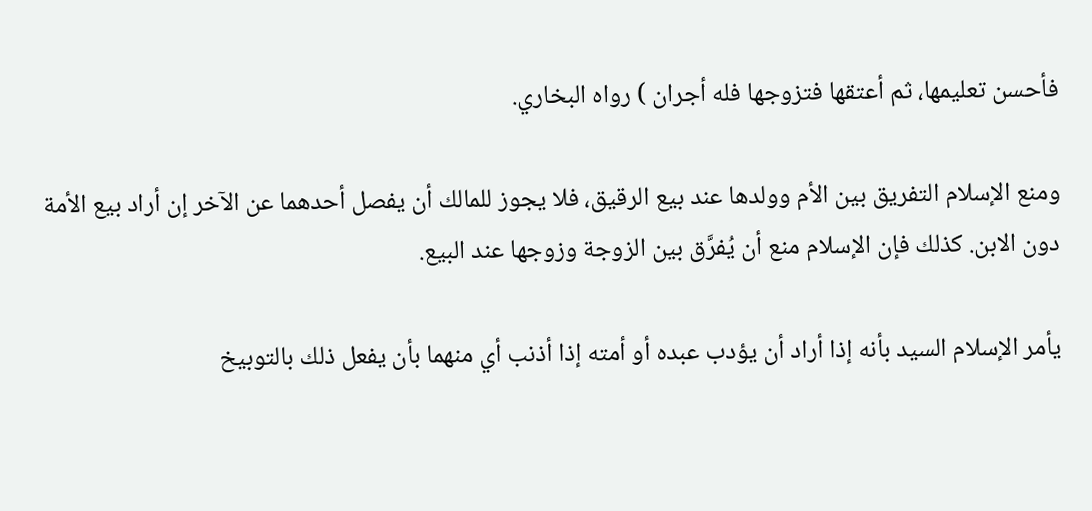فأحسن تعليمها، ثم أعتقها فتزوجها فله أجران ) رواه البخاري.

ومنع الإسلام التفريق بين الأم وولدها عند بيع الرقيق، فلا يجوز للمالك أن يفصل أحدهما عن الآخر إن أراد بيع الأمة دون الابن. كذلك فإن الإسلام منع أن يُفرَّق بين الزوجة وزوجها عند البيع.

يأمر الإسلام السيد بأنه إذا أراد أن يؤدب عبده أو أمته إذا أذنب أي منهما بأن يفعل ذلك بالتوبيخ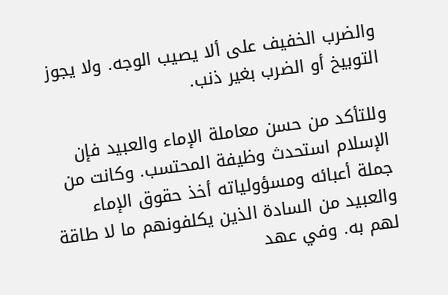والضرب الخفيف على ألا يصيب الوجه. ولا يجوز التوبيخ أو الضرب بغير ذنب.

وللتأكد من حسن معاملة الإماء والعبيد فإن الإسلام استحدث وظيفة المحتسب. وكانت من جملة أعبائه ومسؤولياته أخذ حقوق الإماء والعبيد من السادة الذين يكلفونهم ما لا طاقة لهم به. وفي عهد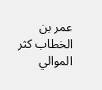عمر بن الخطاب كثر الموالي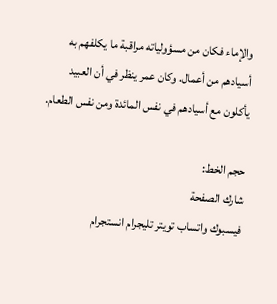والإماء فكان من مسؤولياته مراقبة ما يكلفهم به أسيادهم من أعمال. وكان عمر ينظر في أن العبيد يأكلون مع أسيادهم في نفس المائدة ومن نفس الطعام.

حجم الخط:
شارك الصفحة
فيسبوك واتساب تويتر تليجرام انستجرام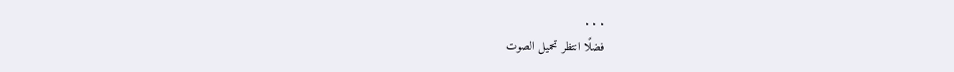. . .
فضلًا انتظر تحميل الصوت